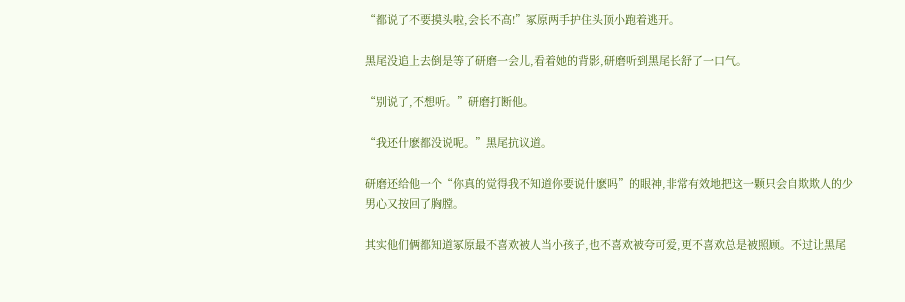“都说了不要摸头啦,会长不高!”冢原两手护住头顶小跑着逃开。

黑尾没追上去倒是等了研磨一会儿,看着她的背影,研磨听到黑尾长舒了一口气。

“别说了,不想听。”研磨打断他。

“我还什麽都没说呢。”黑尾抗议道。

研磨还给他一个“你真的觉得我不知道你要说什麽吗”的眼神,非常有效地把这一颗只会自欺欺人的少男心又按回了胸膛。

其实他们俩都知道冢原最不喜欢被人当小孩子,也不喜欢被夸可爱,更不喜欢总是被照顾。不过让黑尾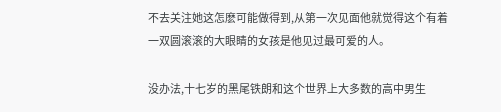不去关注她这怎麽可能做得到,从第一次见面他就觉得这个有着一双圆滚滚的大眼睛的女孩是他见过最可爱的人。

没办法,十七岁的黑尾铁朗和这个世界上大多数的高中男生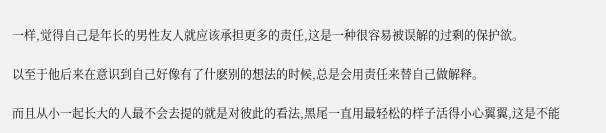一样,觉得自己是年长的男性友人就应该承担更多的责任,这是一种很容易被误解的过剩的保护欲。

以至于他后来在意识到自己好像有了什麽别的想法的时候,总是会用责任来替自己做解释。

而且从小一起长大的人最不会去提的就是对彼此的看法,黑尾一直用最轻松的样子活得小心翼翼,这是不能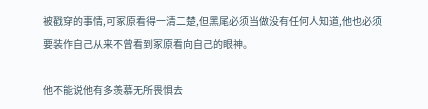被戳穿的事情,可冢原看得一清二楚,但黑尾必须当做没有任何人知道,他也必须要装作自己从来不曾看到冢原看向自己的眼神。

他不能说他有多羡慕无所畏惧去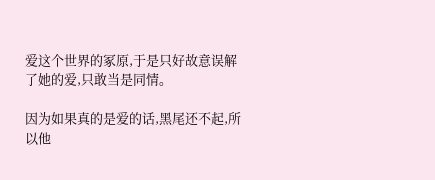爱这个世界的冢原,于是只好故意误解了她的爱,只敢当是同情。

因为如果真的是爱的话,黑尾还不起,所以他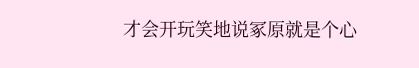才会开玩笑地说冢原就是个心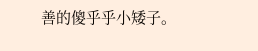善的傻乎乎小矮子。